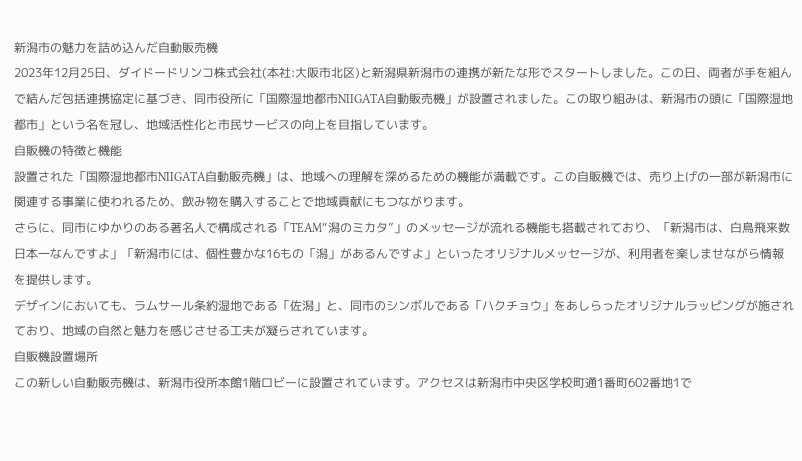新潟市の魅力を詰め込んだ自動販売機
2023年12月25日、ダイドードリンコ株式会社(本社:大阪市北区)と新潟県新潟市の連携が新たな形でスタートしました。この日、両者が手を組んで結んだ包括連携協定に基づき、同市役所に「国際湿地都市NIIGATA自動販売機」が設置されました。この取り組みは、新潟市の頭に「国際湿地都市」という名を冠し、地域活性化と市民サービスの向上を目指しています。
自販機の特徴と機能
設置された「国際湿地都市NIIGATA自動販売機」は、地域への理解を深めるための機能が満載です。この自販機では、売り上げの一部が新潟市に関連する事業に使われるため、飲み物を購入することで地域貢献にもつながります。
さらに、同市にゆかりのある著名人で構成される「TEAM“潟のミカタ”」のメッセージが流れる機能も搭載されており、「新潟市は、白鳥飛来数日本一なんですよ」「新潟市には、個性豊かな16もの「潟」があるんですよ」といったオリジナルメッセージが、利用者を楽しませながら情報を提供します。
デザインにおいても、ラムサール条約湿地である「佐潟」と、同市のシンボルである「ハクチョウ」をあしらったオリジナルラッピングが施されており、地域の自然と魅力を感じさせる工夫が凝らされています。
自販機設置場所
この新しい自動販売機は、新潟市役所本館1階ロビーに設置されています。アクセスは新潟市中央区学校町通1番町602番地1で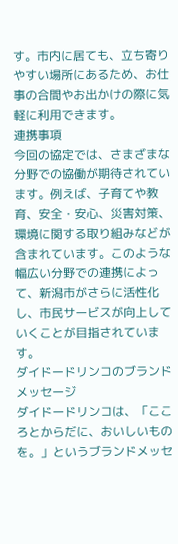す。市内に居ても、立ち寄りやすい場所にあるため、お仕事の合間やお出かけの際に気軽に利用できます。
連携事項
今回の協定では、さまざまな分野での協働が期待されています。例えば、子育てや教育、安全・安心、災害対策、環境に関する取り組みなどが含まれています。このような幅広い分野での連携によって、新潟市がさらに活性化し、市民サービスが向上していくことが目指されています。
ダイドードリンコのブランドメッセージ
ダイドードリンコは、「こころとからだに、おいしいものを。」というブランドメッセ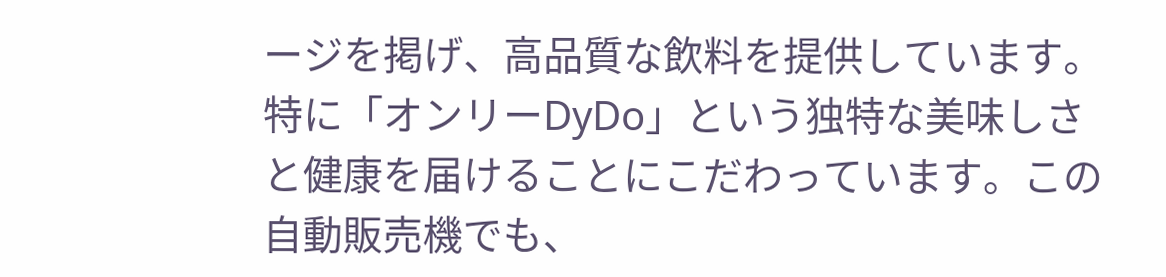ージを掲げ、高品質な飲料を提供しています。特に「オンリーDyDo」という独特な美味しさと健康を届けることにこだわっています。この自動販売機でも、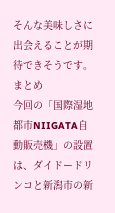そんな美味しさに出会えることが期待できそうです。
まとめ
今回の「国際湿地都市NIIGATA自動販売機」の設置は、ダイドードリンコと新潟市の新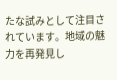たな試みとして注目されています。地域の魅力を再発見し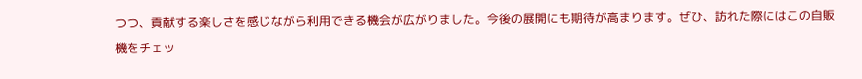つつ、貢献する楽しさを感じながら利用できる機会が広がりました。今後の展開にも期待が高まります。ぜひ、訪れた際にはこの自販機をチェッ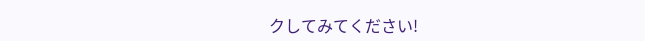クしてみてください!